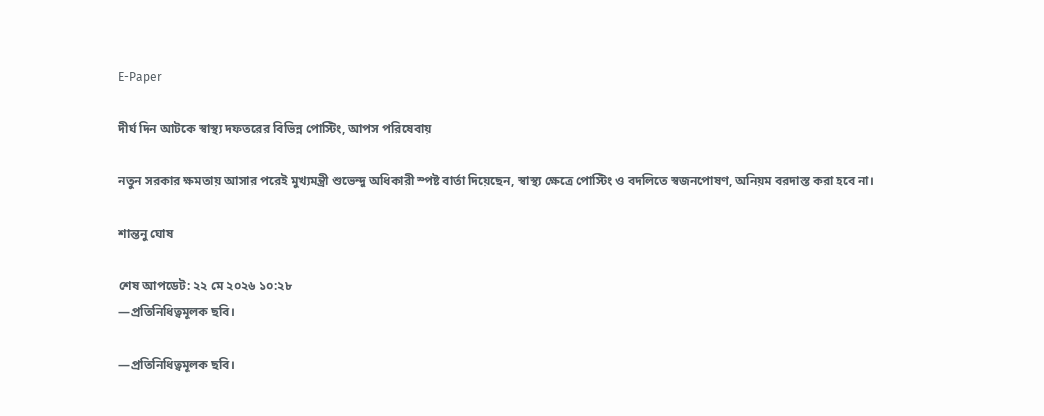E-Paper

দীর্ঘ দিন আটকে স্বাস্থ্য দফতরের বিভিন্ন পোস্টিং, আপস পরিষেবায়

নতুন সরকার ক্ষমতায় আসার পরেই মুখ্যমন্ত্রী শুভেন্দু অধিকারী স্পষ্ট বার্তা দিয়েছেন, স্বাস্থ্য ক্ষেত্রে পোস্টিং ও বদলিতে স্বজনপোষণ, অনিয়ম বরদাস্ত করা হবে না।

শান্তনু ঘোষ

শেষ আপডেট: ২২ মে ২০২৬ ১০:২৮
—প্রতিনিধিত্বমূলক ছবি।

—প্রতিনিধিত্বমূলক ছবি।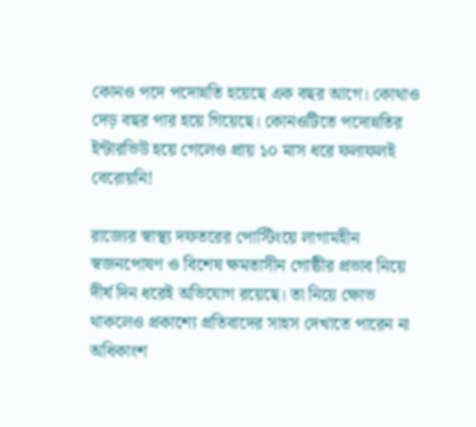কোনও পদে পদোন্নতি হয়েছে এক বছর আগে। কোথাও দেড় বছর পার হয়ে গিয়েছে। কোনওটিতে পদোন্নতির ইন্টারভিউ হয়ে গেলেও প্রায় ১০ মাস ধরে ফলাফলই বেরোয়নি!

রাজ্যের স্বাস্থ্য দফতরের পোস্টিংয়ে লাগামহীন স্বজনপোষণ ও বিশেষ ক্ষমতাসীন গোষ্ঠীর প্রভাব নিয়ে দীর্ঘ দিন ধরেই অভিযোগ রয়েছে। তা নিয়ে ক্ষোভ থাকলেও প্রকাশ্যে প্রতিবাদের সাহস দেখাতে পারেন না অধিকাংশ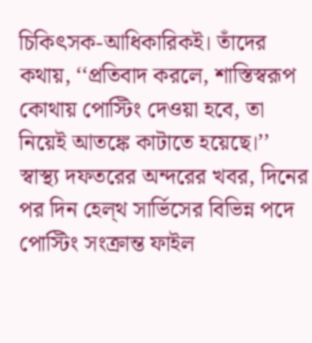চিকিৎসক-আধিকারিকই। তাঁদের কথায়, ‘‘প্রতিবাদ করলে, শাস্তিস্বরূপ কোথায় পোস্টিং দেওয়া হবে, তা নিয়েই আতঙ্কে কাটাতে হয়েছে।’’ স্বাস্থ্য দফতরের অন্দরের খবর, দিনের পর দিন হেল্থ সার্ভিসের বিভিন্ন পদে পোস্টিং সংক্রান্ত ফাইল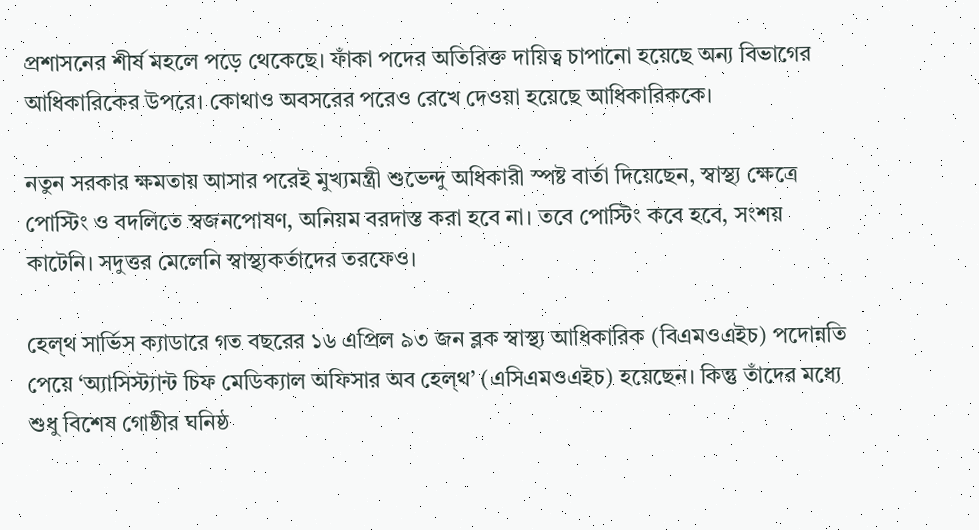প্রশাসনের শীর্ষ মহলে পড়ে থেকেছে। ফাঁকা পদের অতিরিক্ত দায়িত্ব চাপানো হয়েছে অন্য বিভাগের আধিকারিকের উপরে। কোথাও অবসরের পরেও রেখে দেওয়া হয়েছে আধিকারিককে।

নতুন সরকার ক্ষমতায় আসার পরেই মুখ্যমন্ত্রী শুভেন্দু অধিকারী স্পষ্ট বার্তা দিয়েছেন, স্বাস্থ্য ক্ষেত্রে পোস্টিং ও বদলিতে স্বজনপোষণ, অনিয়ম বরদাস্ত করা হবে না। তবে পোস্টিং কবে হবে, সংশয় কাটেনি। সদুত্তর মেলেনি স্বাস্থ্যকর্তাদের তরফেও।

হেল্থ সার্ভিস ক্যাডারে গত বছরের ১৬ এপ্রিল ৯৩ জন ব্লক স্বাস্থ্য আধিকারিক (বিএমওএইচ) পদোন্নতি পেয়ে ‘অ্যাসিস্ট্যান্ট চিফ মেডিক্যাল অফিসার অব হেল্থ’ (এসিএমওএইচ) হয়েছেন। কিন্তু তাঁদের মধ্যে শুধু বিশেষ গোষ্ঠীর ঘনিষ্ঠ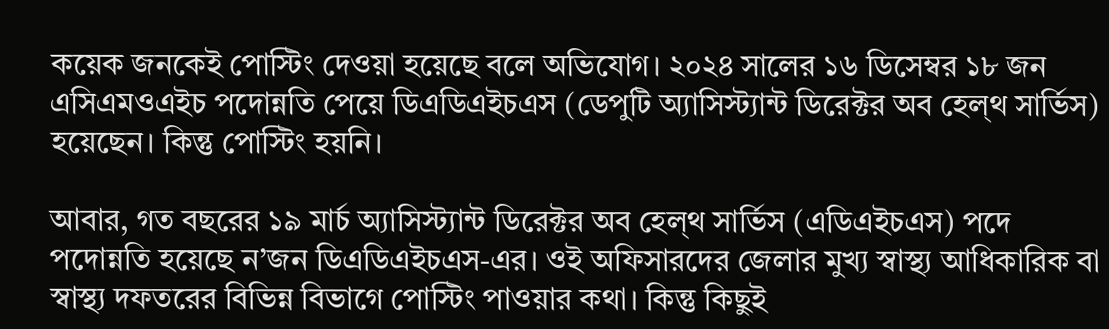কয়েক জনকেই পোস্টিং দেওয়া হয়েছে বলে অভিযোগ। ২০২৪ সালের ১৬ ডিসেম্বর ১৮ জন এসিএমওএইচ পদোন্নতি পেয়ে ডিএডিএইচএস (ডেপুটি অ্যাসিস্ট্যান্ট ডিরেক্টর অব হেল্থ সার্ভিস) হয়েছেন। কিন্তু পোস্টিং হয়নি।

আবার, গত বছরের ১৯ মার্চ অ্যাসিস্ট্যান্ট ডিরেক্টর অব হেল্থ সার্ভিস (এডিএইচএস) পদে পদোন্নতি হয়েছে ন’জন ডিএডিএইচএস-এর। ওই অফিসারদের জেলার মুখ্য স্বাস্থ্য আধিকারিক বা স্বাস্থ্য দফতরের বিভিন্ন বিভাগে পোস্টিং পাওয়ার কথা। কিন্তু কিছুই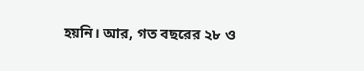হয়নি। আর, গত বছরের ২৮ ও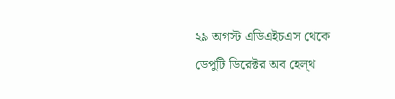২৯ অগস্ট এডিএইচএস থেকে ডেপুটি ডিরেক্টর অব হেল্থ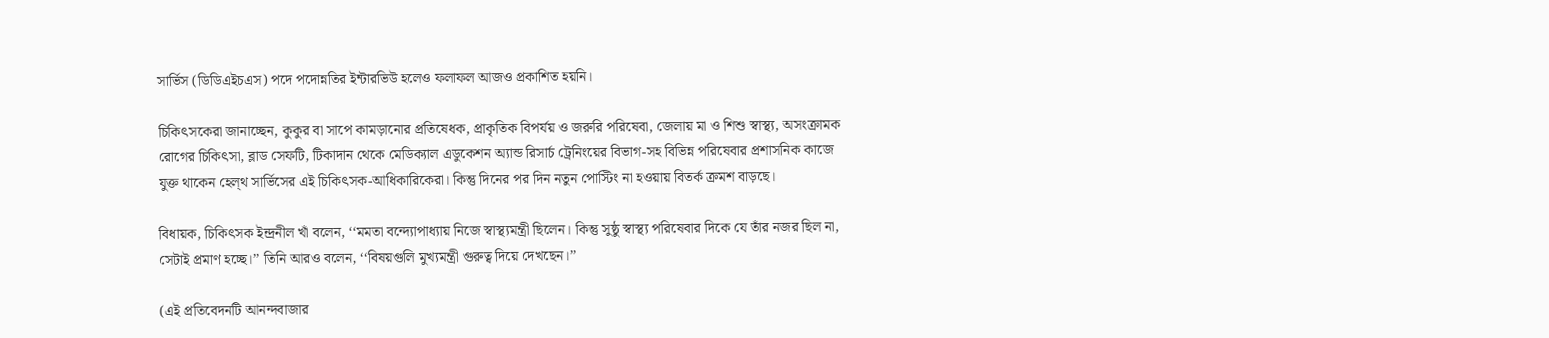সার্ভিস (ডিডিএইচএস) পদে পদোন্নতির ইন্টারভিউ হলেও ফলাফল আজও প্রকাশিত হয়নি।

চিকিৎসকেরা জানাচ্ছেন, কুকুর বা সাপে কামড়ানোর প্রতিষেধক, প্রাকৃতিক বিপর্যয় ও জরুরি পরিষেবা, জেলায় মা ও শিশু স্বাস্থ্য, অসংক্রামক রোগের চিকিৎসা, ব্লাড সেফটি, টিকাদান থেকে মেডিক্যাল এডুকেশন অ্যান্ড রিসার্চ ট্রেনিংয়ের বিভাগ-সহ বিভিন্ন পরিষেবার প্রশাসনিক কাজে যুক্ত থাকেন হেল্থ সার্ভিসের এই চিকিৎসক-আধিকারিকেরা। কিন্তু দিনের পর দিন নতুন পোস্টিং না হওয়ায় বিতর্ক ক্রমশ বাড়ছে।

বিধায়ক, চিকিৎসক ইন্দ্রনীল খাঁ বলেন, ‘‘মমতা বন্দ্যোপাধ্যায় নিজে স্বাস্থ্যমন্ত্রী ছিলেন। কিন্তু সুষ্ঠু স্বাস্থ্য পরিষেবার দিকে যে তাঁর নজর ছিল না, সেটাই প্রমাণ হচ্ছে।’’ তিনি আরও বলেন, ‘‘বিষয়গুলি মুখ্যমন্ত্রী গুরুত্ব দিয়ে দেখছেন।’’

(এই প্রতিবেদনটি আনন্দবাজার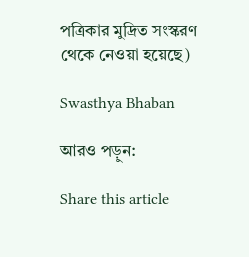পত্রিকার মুদ্রিত সংস্করণ থেকে নেওয়া হয়েছে)

Swasthya Bhaban

আরও পড়ুন:

Share this article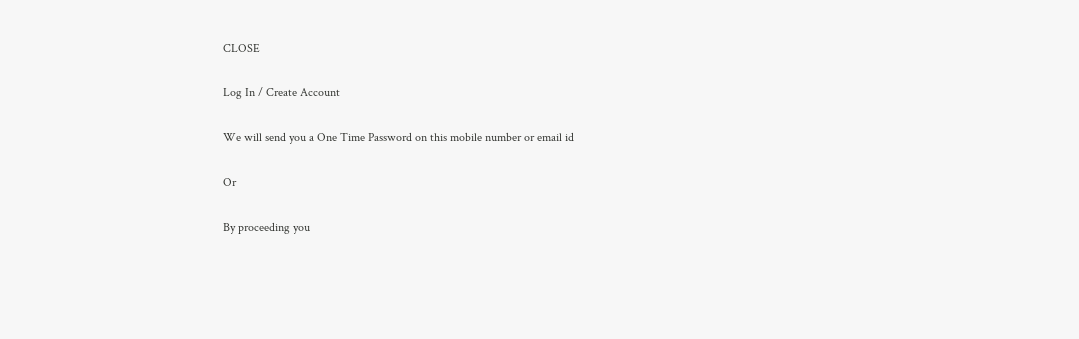CLOSE

Log In / Create Account

We will send you a One Time Password on this mobile number or email id

Or

By proceeding you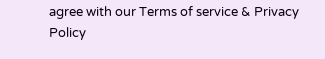agree with our Terms of service & Privacy Policy